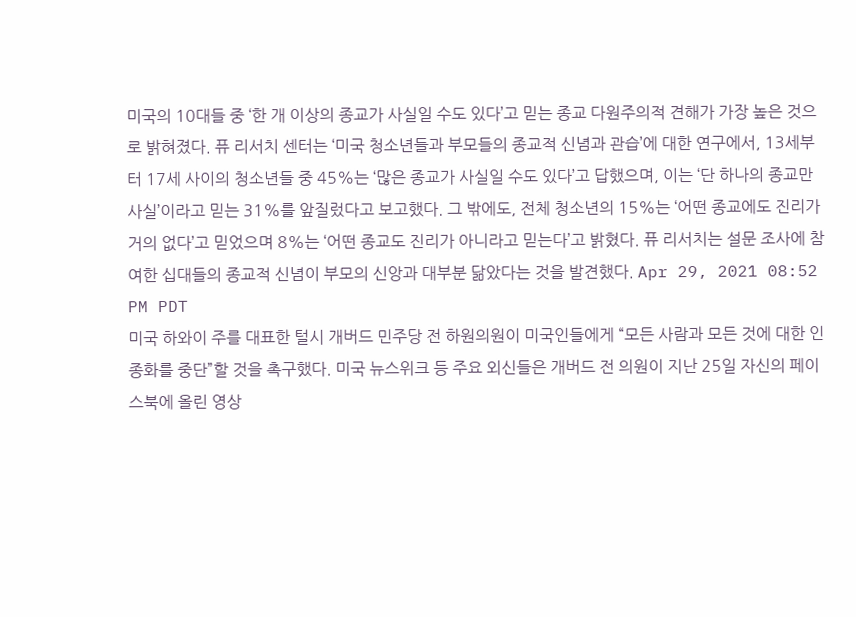미국의 10대들 중 ‘한 개 이상의 종교가 사실일 수도 있다’고 믿는 종교 다원주의적 견해가 가장 높은 것으로 밝혀졌다. 퓨 리서치 센터는 ‘미국 청소년들과 부모들의 종교적 신념과 관습’에 대한 연구에서, 13세부터 17세 사이의 청소년들 중 45%는 ‘많은 종교가 사실일 수도 있다’고 답했으며, 이는 ‘단 하나의 종교만 사실’이라고 믿는 31%를 앞질렀다고 보고했다. 그 밖에도, 전체 청소년의 15%는 ‘어떤 종교에도 진리가 거의 없다’고 믿었으며 8%는 ‘어떤 종교도 진리가 아니라고 믿는다’고 밝혔다. 퓨 리서치는 설문 조사에 참여한 십대들의 종교적 신념이 부모의 신앙과 대부분 닮았다는 것을 발견했다. Apr 29, 2021 08:52 PM PDT
미국 하와이 주를 대표한 털시 개버드 민주당 전 하원의원이 미국인들에게 “모든 사람과 모든 것에 대한 인종화를 중단”할 것을 촉구했다. 미국 뉴스위크 등 주요 외신들은 개버드 전 의원이 지난 25일 자신의 페이스북에 올린 영상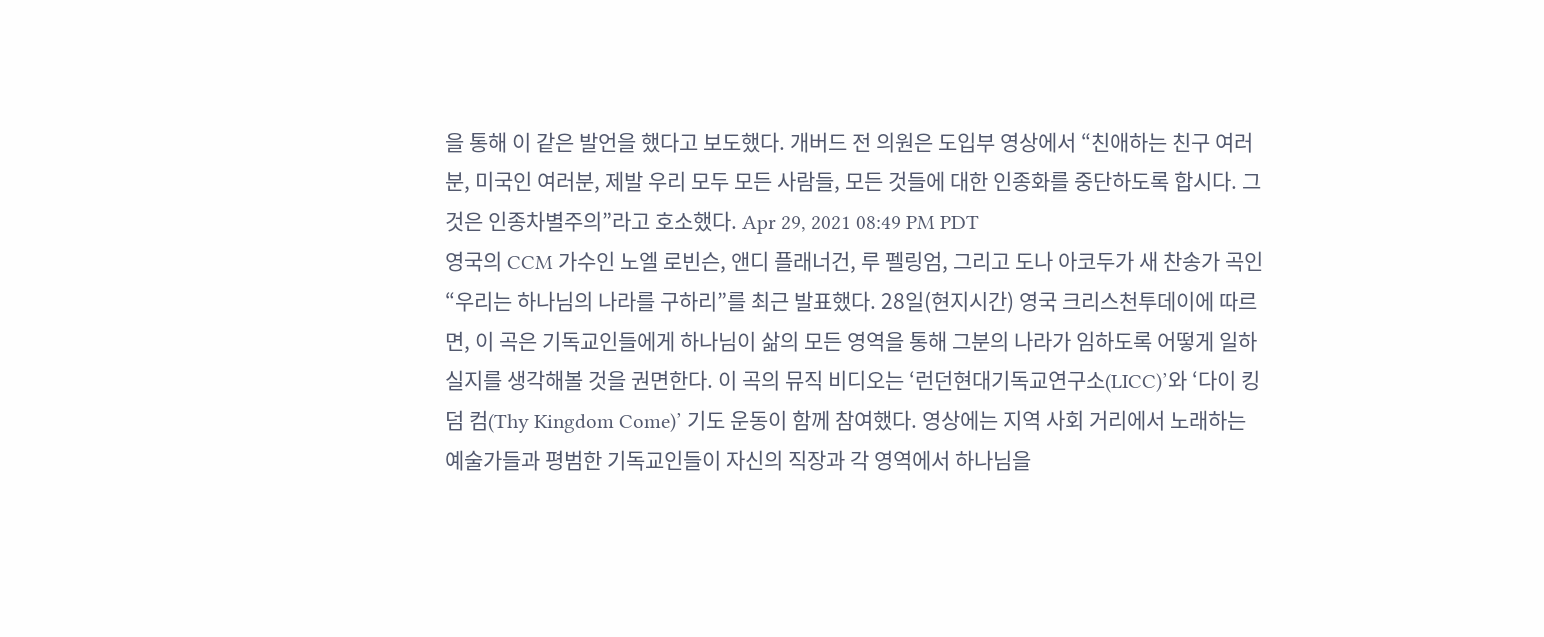을 통해 이 같은 발언을 했다고 보도했다. 개버드 전 의원은 도입부 영상에서 “친애하는 친구 여러분, 미국인 여러분, 제발 우리 모두 모든 사람들, 모든 것들에 대한 인종화를 중단하도록 합시다. 그것은 인종차별주의”라고 호소했다. Apr 29, 2021 08:49 PM PDT
영국의 CCM 가수인 노엘 로빈슨, 앤디 플래너건, 루 펠링엄, 그리고 도나 아코두가 새 찬송가 곡인 “우리는 하나님의 나라를 구하리”를 최근 발표했다. 28일(현지시간) 영국 크리스천투데이에 따르면, 이 곡은 기독교인들에게 하나님이 삶의 모든 영역을 통해 그분의 나라가 임하도록 어떻게 일하실지를 생각해볼 것을 권면한다. 이 곡의 뮤직 비디오는 ‘런던현대기독교연구소(LICC)’와 ‘다이 킹덤 컴(Thy Kingdom Come)’ 기도 운동이 함께 참여했다. 영상에는 지역 사회 거리에서 노래하는 예술가들과 평범한 기독교인들이 자신의 직장과 각 영역에서 하나님을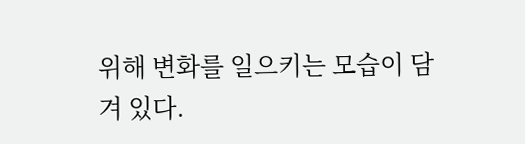위해 변화를 일으키는 모습이 담겨 있다.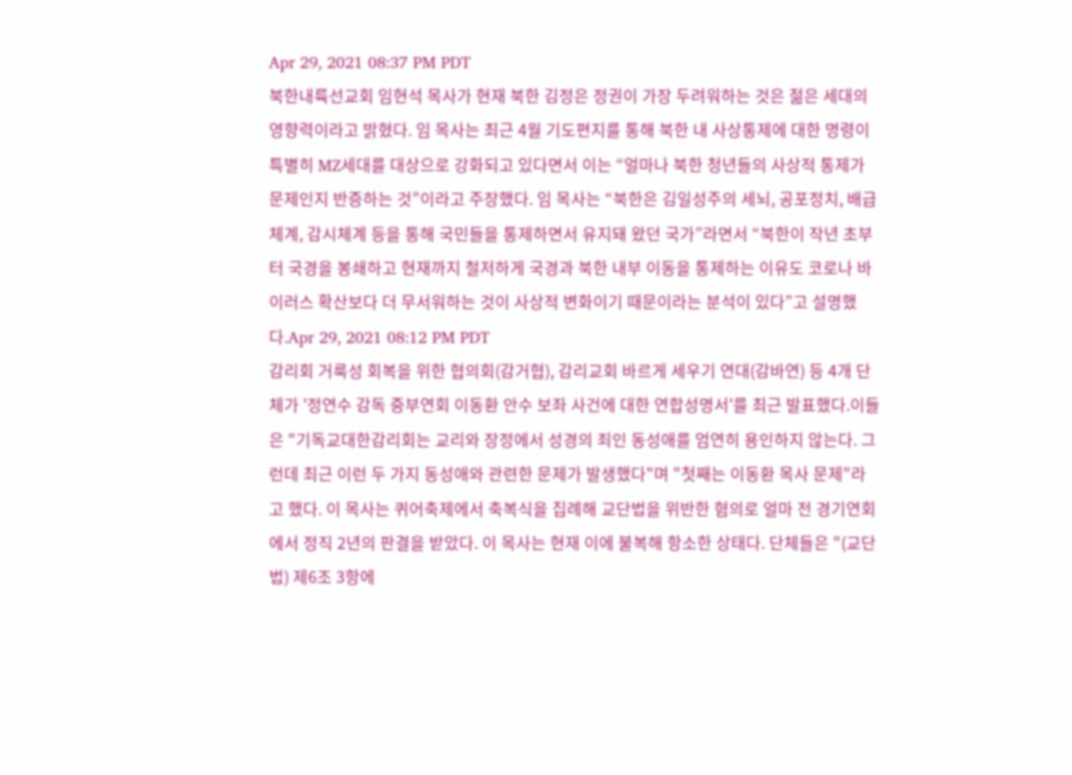Apr 29, 2021 08:37 PM PDT
북한내륙선교회 임현석 목사가 현재 북한 김정은 정권이 가장 두려워하는 것은 젊은 세대의 영향력이라고 밝혔다. 임 목사는 최근 4월 기도편지를 통해 북한 내 사상통제에 대한 명령이 특별히 MZ세대를 대상으로 강화되고 있다면서 이는 “얼마나 북한 청년들의 사상적 통제가 문제인지 반증하는 것”이라고 주장했다. 임 목사는 “북한은 김일성주의 세뇌, 공포정치, 배급체계, 감시체계 등을 통해 국민들을 통제하면서 유지돼 왔던 국가”라면서 “북한이 작년 초부터 국경을 봉쇄하고 현재까지 철저하게 국경과 북한 내부 이동을 통제하는 이유도 코로나 바이러스 확산보다 더 무서워하는 것이 사상적 변화이기 때문이라는 분석이 있다”고 설명했다.Apr 29, 2021 08:12 PM PDT
감리회 거룩성 회복을 위한 협의회(감거협), 감리교회 바르게 세우기 연대(감바연) 등 4개 단체가 '정연수 감독 중부연회 이동환 안수 보좌 사건에 대한 연합성명서'를 최근 발표했다.이들은 "기독교대한감리회는 교리와 장정에서 성경의 죄인 동성애를 엄연히 용인하지 않는다. 그런데 최근 이런 두 가지 동성애와 관련한 문제가 발생했다"며 "첫째는 이동환 목사 문제"라고 했다. 이 목사는 퀴어축제에서 축복식을 집례해 교단법을 위반한 혐의로 얼마 전 경기연회에서 정직 2년의 판결을 받았다. 이 목사는 현재 이에 불복해 항소한 상태다. 단체들은 "(교단법) 제6조 3항에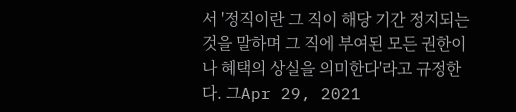서 '정직이란 그 직이 해당 기간 정지되는 것을 말하며 그 직에 부여된 모든 권한이나 혜택의 상실을 의미한다'라고 규정한다. 그Apr 29, 2021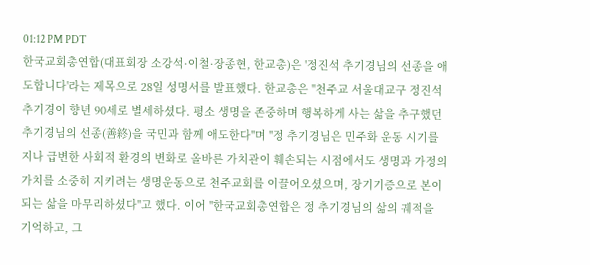01:12 PM PDT
한국교회총연합(대표회장 소강석·이철·장종현, 한교총)은 '정진석 추기경님의 선종을 애도합니다'라는 제목으로 28일 성명서를 발표했다. 한교총은 "천주교 서울대교구 정진석 추기경이 향년 90세로 별세하셨다. 평소 생명을 존중하며 행복하게 사는 삶을 추구했던 추기경님의 선종(善終)을 국민과 함께 애도한다"며 "정 추기경님은 민주화 운동 시기를 지나 급변한 사회적 환경의 변화로 올바른 가치관이 훼손되는 시점에서도 생명과 가정의 가치를 소중히 지키려는 생명운동으로 천주교회를 이끌어오셨으며, 장기기증으로 본이 되는 삶을 마무리하셨다"고 했다. 이어 "한국교회총연합은 정 추기경님의 삶의 궤적을 기억하고, 그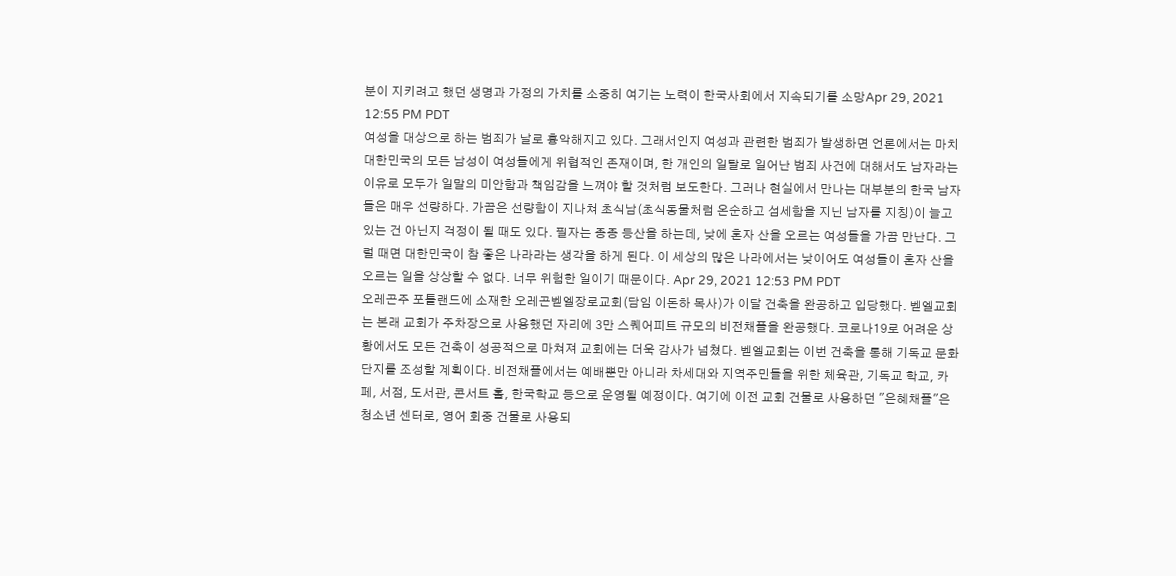분이 지키려고 했던 생명과 가정의 가치를 소중히 여기는 노력이 한국사회에서 지속되기를 소망Apr 29, 2021 12:55 PM PDT
여성을 대상으로 하는 범죄가 날로 흉악해지고 있다. 그래서인지 여성과 관련한 범죄가 발생하면 언론에서는 마치 대한민국의 모든 남성이 여성들에게 위협적인 존재이며, 한 개인의 일탈로 일어난 범죄 사건에 대해서도 남자라는 이유로 모두가 일말의 미안함과 책임감을 느껴야 할 것처럼 보도한다. 그러나 현실에서 만나는 대부분의 한국 남자들은 매우 선량하다. 가끔은 선량함이 지나쳐 초식남(초식동물처럼 온순하고 섬세함을 지닌 남자를 지칭)이 늘고 있는 건 아닌지 걱정이 될 때도 있다. 필자는 종종 등산을 하는데, 낮에 혼자 산을 오르는 여성들을 가끔 만난다. 그럴 때면 대한민국이 참 좋은 나라라는 생각을 하게 된다. 이 세상의 많은 나라에서는 낮이어도 여성들이 혼자 산을 오르는 일을 상상할 수 없다. 너무 위험한 일이기 때문이다. Apr 29, 2021 12:53 PM PDT
오레곤주 포틀랜드에 소재한 오레곤벧엘장로교회(담임 이돈하 목사)가 이달 건축을 완공하고 입당했다. 벧엘교회는 본래 교회가 주차장으로 사용했던 자리에 3만 스퀘어피트 규모의 비전채플을 완공했다. 코로나19로 어려운 상황에서도 모든 건축이 성공적으로 마쳐져 교회에는 더욱 감사가 넘쳤다. 벧엘교회는 이번 건축을 통해 기독교 문화 단지를 조성할 계획이다. 비전채플에서는 예배뿐만 아니라 차세대와 지역주민들을 위한 체육관, 기독교 학교, 카페, 서점, 도서관, 콘서트 홀, 한국학교 등으로 운영될 예정이다. 여기에 이전 교회 건물로 사용하던 "은혜채플"은 청소년 센터로, 영어 회중 건물로 사용되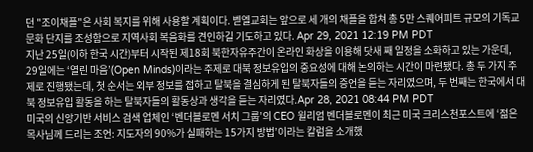던 "조이채플"은 사회 복지를 위해 사용할 계획이다. 벧엘교회는 앞으로 세 개의 채플을 합쳐 총 5만 스퀘어피트 규모의 기독교 문화 단지를 조성함으로 지역사회 복음화를 견인하길 기도하고 있다. Apr 29, 2021 12:19 PM PDT
지난 25일(이하 한국 시간)부터 시작된 제18회 북한자유주간이 온라인 화상을 이용해 닷새 째 일정을 소화하고 있는 가운데, 29일에는 ‘열린 마음’(Open Minds)이라는 주제로 대북 정보유입의 중요성에 대해 논의하는 시간이 마련됐다. 총 두 가지 주제로 진행됐는데, 첫 순서는 외부 정보를 접하고 탈북을 결심하게 된 탈북자들의 증언을 듣는 자리였으며, 두 번째는 한국에서 대북 정보유입 활동을 하는 탈북자들의 활동상과 생각을 듣는 자리였다.Apr 28, 2021 08:44 PM PDT
미국의 신앙기반 서비스 검색 업체인 ‘벤더블로멘 서치 그룹’의 CEO 윌리엄 벤더블로멘이 최근 미국 크리스천포스트에 ‘젊은 목사님께 드리는 조언: 지도자의 90%가 실패하는 15가지 방법’이라는 칼럼을 소개했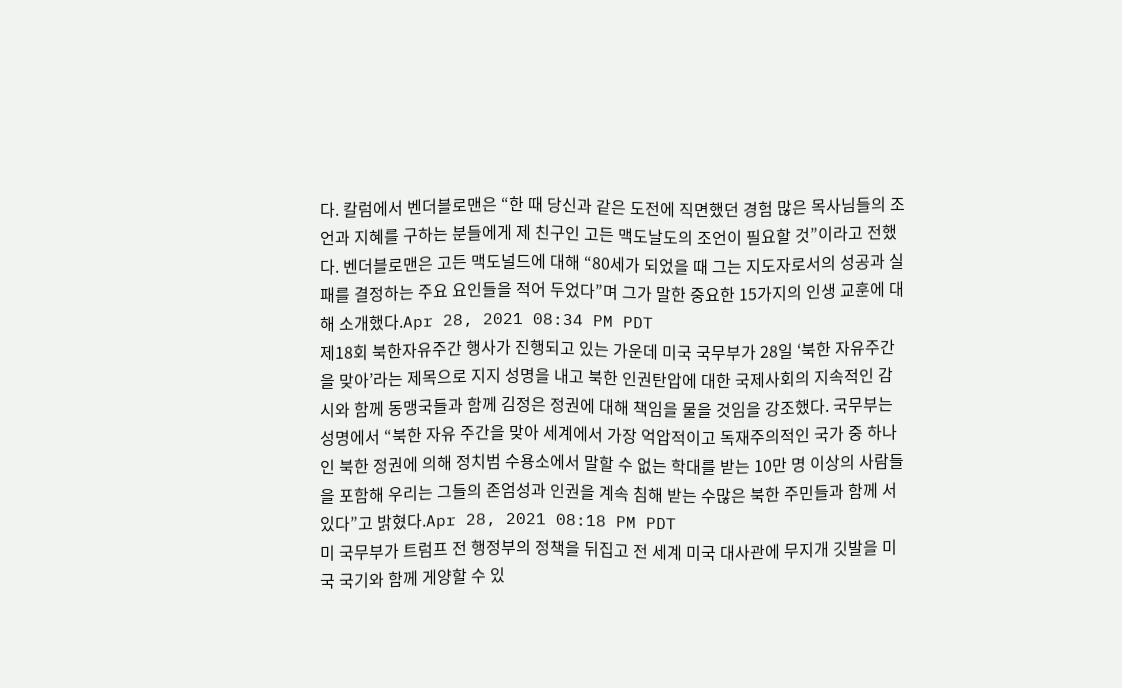다. 칼럼에서 벤더블로맨은 “한 때 당신과 같은 도전에 직면했던 경험 많은 목사님들의 조언과 지혜를 구하는 분들에게 제 친구인 고든 맥도날도의 조언이 필요할 것”이라고 전했다. 벤더블로맨은 고든 맥도널드에 대해 “80세가 되었을 때 그는 지도자로서의 성공과 실패를 결정하는 주요 요인들을 적어 두었다”며 그가 말한 중요한 15가지의 인생 교훈에 대해 소개했다.Apr 28, 2021 08:34 PM PDT
제18회 북한자유주간 행사가 진행되고 있는 가운데 미국 국무부가 28일 ‘북한 자유주간을 맞아’라는 제목으로 지지 성명을 내고 북한 인권탄압에 대한 국제사회의 지속적인 감시와 함께 동맹국들과 함께 김정은 정권에 대해 책임을 물을 것임을 강조했다. 국무부는 성명에서 “북한 자유 주간을 맞아 세계에서 가장 억압적이고 독재주의적인 국가 중 하나인 북한 정권에 의해 정치범 수용소에서 말할 수 없는 학대를 받는 10만 명 이상의 사람들을 포함해 우리는 그들의 존엄성과 인권을 계속 침해 받는 수많은 북한 주민들과 함께 서 있다”고 밝혔다.Apr 28, 2021 08:18 PM PDT
미 국무부가 트럼프 전 행정부의 정책을 뒤집고 전 세계 미국 대사관에 무지개 깃발을 미국 국기와 함께 게양할 수 있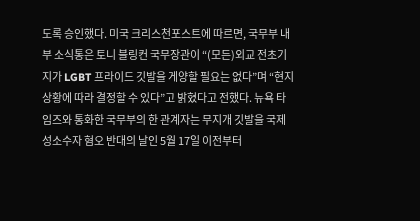도록 승인했다. 미국 크리스천포스트에 따르면, 국무부 내부 소식통은 토니 블링컨 국무장관이 “(모든)외교 전초기지가 LGBT 프라이드 깃발을 게양할 필요는 없다”며 “현지 상황에 따라 결정할 수 있다”고 밝혔다고 전했다. 뉴욕 타임즈와 통화한 국무부의 한 관계자는 무지개 깃발을 국제 성소수자 혐오 반대의 날인 5월 17일 이전부터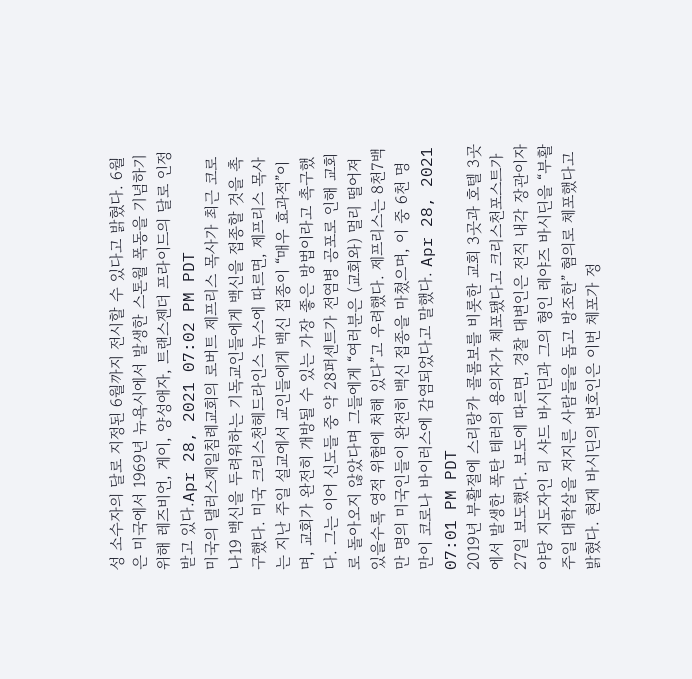성 소수자의 달로 지정된 6월까지 전시할 수 있다고 밝혔다. 6월은 미국에서 1969년 뉴욕시에서 발생한 스톤월 폭동을 기념하기 위해 레즈비언, 게이, 양성애자, 트랜스젠더 프라이드의 달로 인정받고 있다.Apr 28, 2021 07:02 PM PDT
미국의 댈러스제일침례교회의 로버트 제프리스 목사가 최근 코로나19 백신을 두려워하는 기독교인들에게 백신을 접종할 것을 촉구했다. 미국 크리스천헤드라인스 뉴스에 따르면, 제프리스 목사는 지난 주일 설교에서 교인들에게 백신 접종이 “매우 효과적”이며, 교회가 완전히 개방될 수 있는 가장 좋은 방법이라고 촉구했다. 그는 이어 신도들 중 약 28퍼센트가 전염병 공포로 인해 교회로 돌아오지 않았다며 그들에게 “여러분은 (교회와) 멀리 떨어져 있을수록 영적 위험에 처해 있다”고 우려했다. 제프리스는 8천7백만 명의 미국인들이 완전히 백신 접종을 마쳤으며, 이 중 6천 명 만이 코로나 바이러스에 감염되었다고 말했다. Apr 28, 2021 07:01 PM PDT
2019년 부활절에 스리랑카 콜롬보를 비롯한 교회 3곳과 호텔 3곳에서 발생한 폭탄 테러의 용의자가 체포됐다고 크리스천포스트가 27일 보도했다. 보도에 따르면, 경찰 대변인은 전직 내각 장관이자 야당 지도자인 리 샤드 바시딘과 그의 형인 레야즈 바시딘을 “부활주일 대학살을 저지른 사람들을 돕고 방조한” 혐의로 체포했다고 밝혔다. 현재 바시딘의 변호인은 이번 체포가 정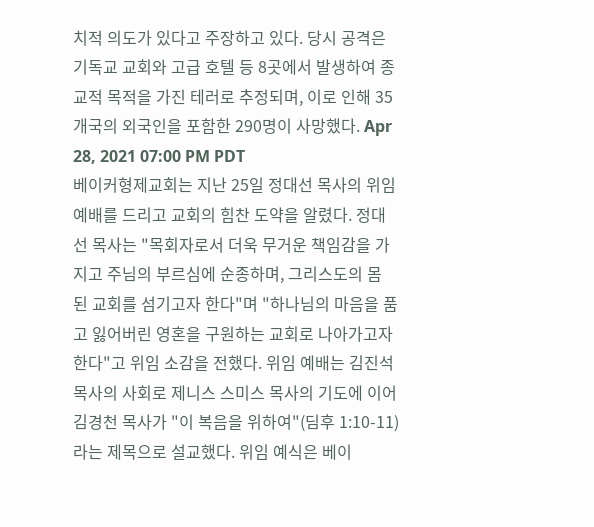치적 의도가 있다고 주장하고 있다. 당시 공격은 기독교 교회와 고급 호텔 등 8곳에서 발생하여 종교적 목적을 가진 테러로 추정되며, 이로 인해 35개국의 외국인을 포함한 290명이 사망했다. Apr 28, 2021 07:00 PM PDT
베이커형제교회는 지난 25일 정대선 목사의 위임 예배를 드리고 교회의 힘찬 도약을 알렸다. 정대선 목사는 "목회자로서 더욱 무거운 책임감을 가지고 주님의 부르심에 순종하며, 그리스도의 몸 된 교회를 섬기고자 한다"며 "하나님의 마음을 품고 잃어버린 영혼을 구원하는 교회로 나아가고자 한다"고 위임 소감을 전했다. 위임 예배는 김진석 목사의 사회로 제니스 스미스 목사의 기도에 이어 김경천 목사가 "이 복음을 위하여"(딤후 1:10-11)라는 제목으로 설교했다. 위임 예식은 베이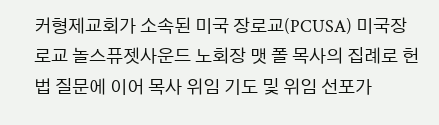커형제교회가 소속된 미국 장로교(PCUSA) 미국장로교 놀스퓨젯사운드 노회장 맷 폴 목사의 집례로 헌법 질문에 이어 목사 위임 기도 및 위임 선포가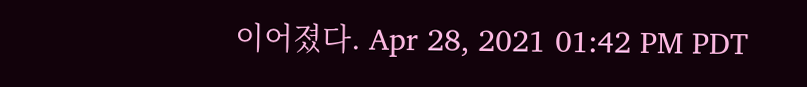이어졌다. Apr 28, 2021 01:42 PM PDT